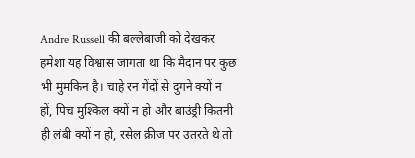Andre Russell की बल्लेबाजी को देखकर हमेशा यह विश्वास जागता था कि मैदान पर कुछ भी मुमकिन है। चाहे रन गेंदों से दुगने क्यों न हों, पिच मुश्किल क्यों न हो और बाउंड्री कितनी ही लंबी क्यों न हो, रसेल क्रीज पर उतरते थे तो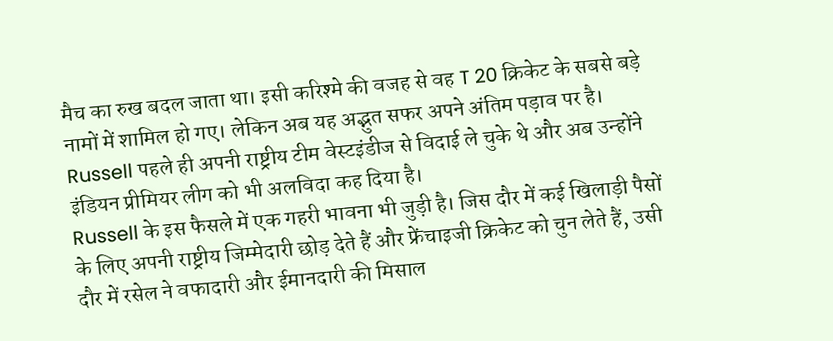मैच का रुख बदल जाता था। इसी करिश्मे की वजह से वह T 20 क्रिकेट के सबसे बड़े नामों में शामिल हो गए। लेकिन अब यह अद्भुत सफर अपने अंतिम पड़ाव पर है। Russell पहले ही अपनी राष्ट्रीय टीम वेस्टइंडीज से विदाई ले चुके थे और अब उन्होंने इंडियन प्रीमियर लीग को भी अलविदा कह दिया है।
Russell के इस फैसले में एक गहरी भावना भी जुड़ी है। जिस दौर में कई खिलाड़ी पैसों के लिए अपनी राष्ट्रीय जिम्मेदारी छोड़ देते हैं और फ्रेंचाइजी क्रिकेट को चुन लेते हैं, उसी दौर में रसेल ने वफादारी और ईमानदारी की मिसाल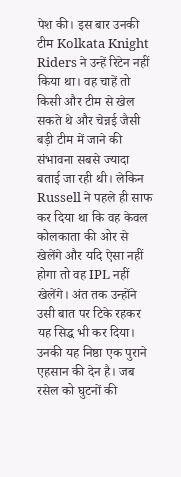पेश की। इस बार उनकी टीम Kolkata Knight Riders ने उन्हें रिटेन नहीं किया था। वह चाहें तो किसी और टीम से खेल सकते थे और चेन्नई जैसी बड़ी टीम में जाने की संभावना सबसे ज्यादा बताई जा रही थी। लेकिन Russell ने पहले ही साफ कर दिया था कि वह केवल कोलकाता की ओर से खेलेंगे और यदि ऐसा नहीं होगा तो वह IPL नहीं खेलेंगे। अंत तक उन्होंने उसी बात पर टिके रहकर यह सिद्ध भी कर दिया।
उनकी यह निष्ठा एक पुराने एहसान की देन है। जब रसेल को घुटनों की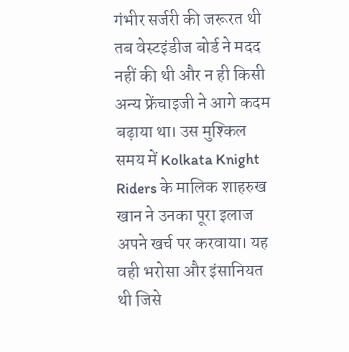गंभीर सर्जरी की जरूरत थी तब वेस्टइंडीज बोर्ड ने मदद नहीं की थी और न ही किसी अन्य फ्रेंचाइजी ने आगे कदम बढ़ाया था। उस मुश्किल समय में Kolkata Knight Riders के मालिक शाहरुख खान ने उनका पूरा इलाज अपने खर्च पर करवाया। यह वही भरोसा और इंसानियत थी जिसे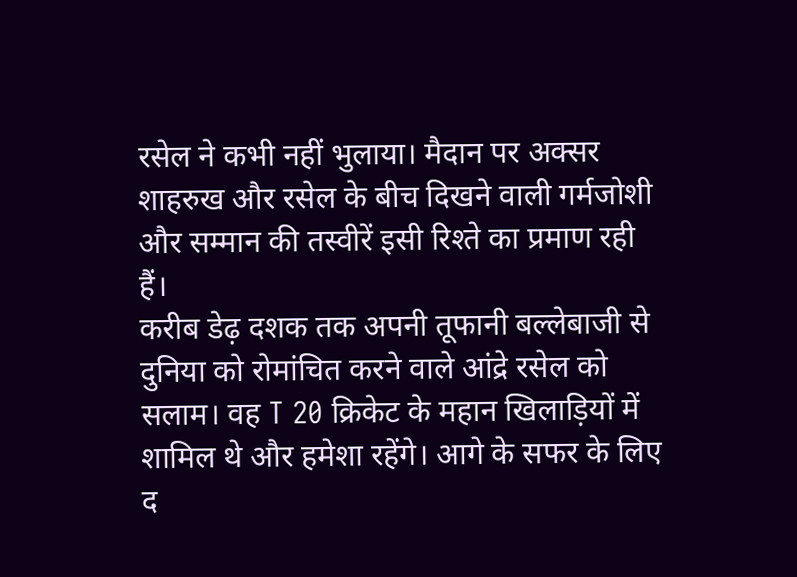रसेल ने कभी नहीं भुलाया। मैदान पर अक्सर शाहरुख और रसेल के बीच दिखने वाली गर्मजोशी और सम्मान की तस्वीरें इसी रिश्ते का प्रमाण रही हैं।
करीब डेढ़ दशक तक अपनी तूफानी बल्लेबाजी से दुनिया को रोमांचित करने वाले आंद्रे रसेल को सलाम। वह T 20 क्रिकेट के महान खिलाड़ियों में शामिल थे और हमेशा रहेंगे। आगे के सफर के लिए द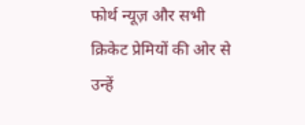फोर्थ न्यूज़ और सभी क्रिकेट प्रेमियों की ओर से उन्हें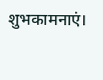शुभकामनाएं।